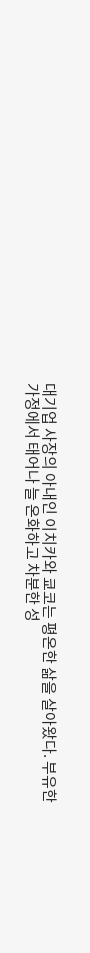대기업 사장의 아내인 이치카와 쿄코는 평온한 삶을 살아왔다. 부유한 가정에서 태어나 늘 온화하고 차분한 성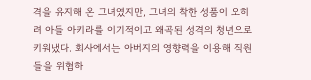격을 유지해 온 그녀였지만, 그녀의 착한 성품이 오히려 아들 아키라를 이기적이고 왜곡된 성격의 청년으로 키워냈다. 회사에서는 아버지의 영향력을 이용해 직원들을 위협하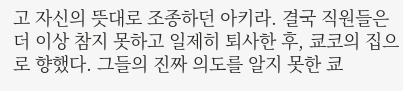고 자신의 뜻대로 조종하던 아키라. 결국 직원들은 더 이상 참지 못하고 일제히 퇴사한 후, 쿄코의 집으로 향했다. 그들의 진짜 의도를 알지 못한 쿄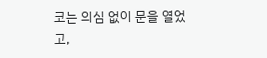코는 의심 없이 문을 열었고,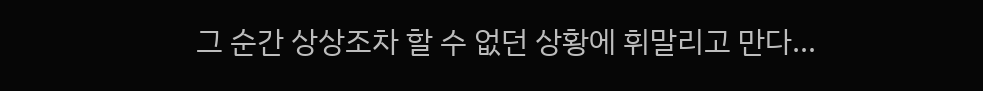그 순간 상상조차 할 수 없던 상황에 휘말리고 만다…